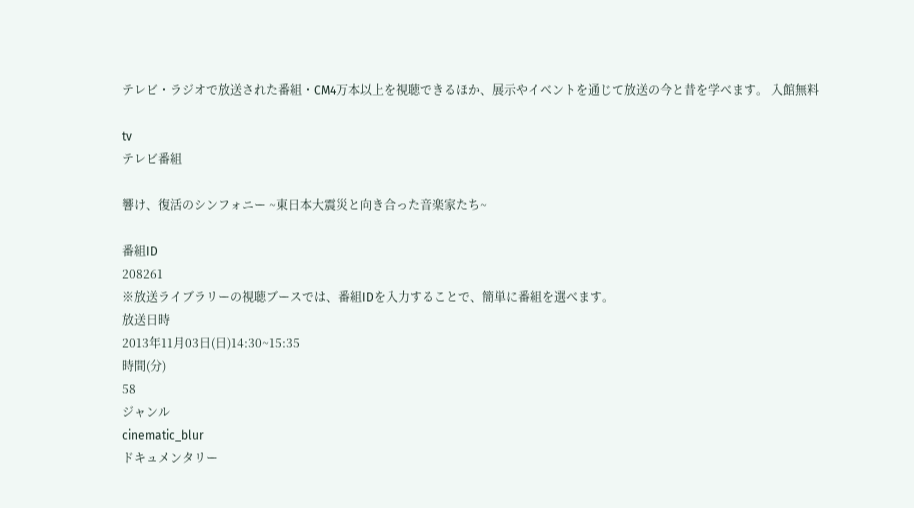テレビ・ラジオで放送された番組・CM4万本以上を視聴できるほか、展示やイベントを通じて放送の今と昔を学べます。 入館無料

tv
テレビ番組

響け、復活のシンフォニー ~東日本大震災と向き合った音楽家たち~

番組ID
208261
※放送ライブラリーの視聴ブースでは、番組IDを入力することで、簡単に番組を選べます。
放送日時
2013年11月03日(日)14:30~15:35
時間(分)
58
ジャンル
cinematic_blur
ドキュメンタリー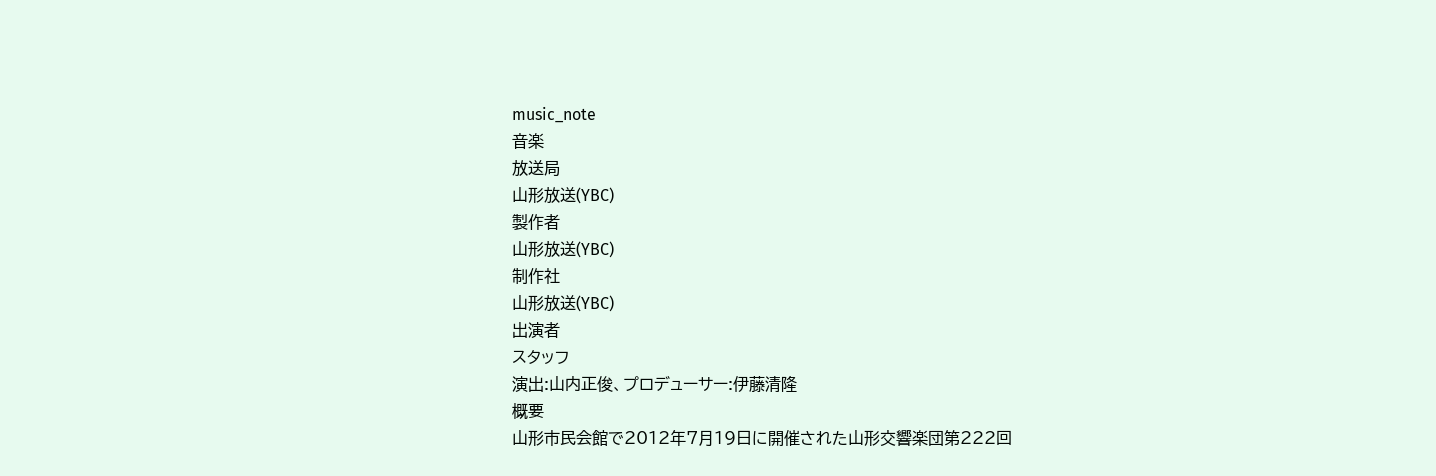music_note
音楽
放送局
山形放送(YBC)
製作者
山形放送(YBC)
制作社
山形放送(YBC)
出演者
スタッフ
演出:山内正俊、プロデューサー:伊藤清隆
概要
山形市民会館で2012年7月19日に開催された山形交響楽団第222回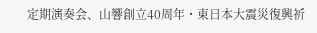定期演奏会、山響創立40周年・東日本大震災復興祈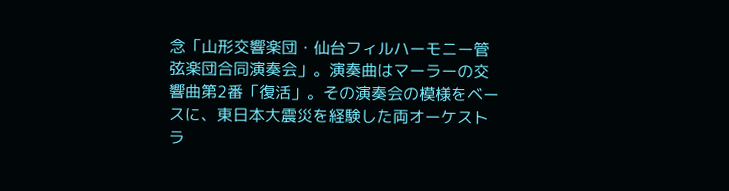念「山形交響楽団・仙台フィルハーモニー管弦楽団合同演奏会」。演奏曲はマーラーの交響曲第2番「復活」。その演奏会の模様をベースに、東日本大震災を経験した両オーケストラ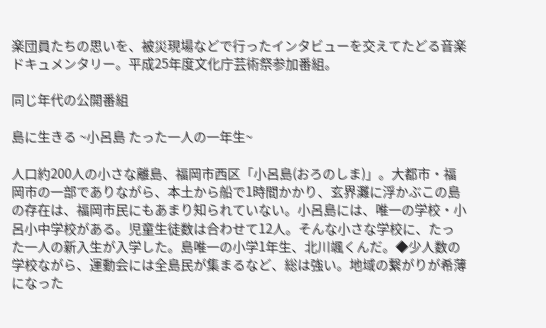楽団員たちの思いを、被災現場などで行ったインタビューを交えてたどる音楽ドキュメンタリー。平成25年度文化庁芸術祭参加番組。

同じ年代の公開番組

島に生きる ~小呂島 たった一人の一年生~

人口約200人の小さな離島、福岡市西区「小呂島(おろのしま)」。大都市・福岡市の一部でありながら、本土から船で1時間かかり、玄界灘に浮かぶこの島の存在は、福岡市民にもあまり知られていない。小呂島には、唯一の学校・小呂小中学校がある。児童生徒数は合わせて12人。そんな小さな学校に、たった一人の新入生が入学した。島唯一の小学1年生、北川颯くんだ。◆少人数の学校ながら、運動会には全島民が集まるなど、総は強い。地域の繋がりが希薄になった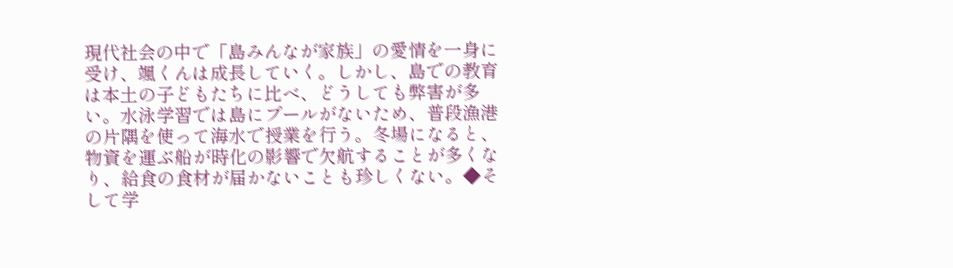現代社会の中で「島みんなが家族」の愛情を一身に受け、颯くんは成長していく。しかし、島での教育は本土の子どもたちに比べ、どうしても弊害が多い。水泳学習では島にプールがないため、普段漁港の片隅を使って海水で授業を行う。冬場になると、物資を運ぶ船が時化の影響で欠航することが多くなり、給食の食材が届かないことも珍しくない。◆そして学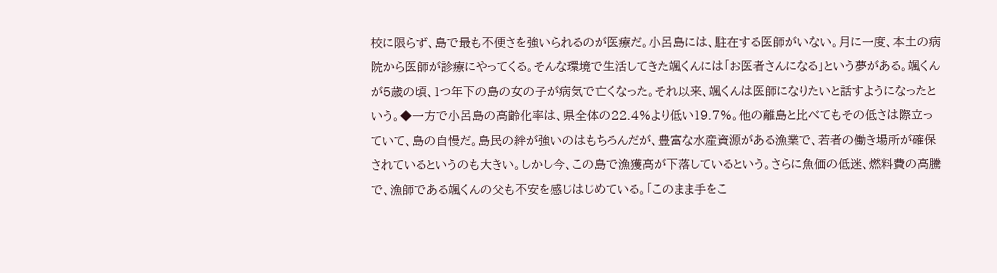校に限らず、島で最も不便さを強いられるのが医療だ。小呂島には、駐在する医師がいない。月に一度、本土の病院から医師が診療にやってくる。そんな環境で生活してきた颯くんには「お医者さんになる」という夢がある。颯くんが5歳の頃、1つ年下の島の女の子が病気で亡くなった。それ以来、颯くんは医師になりたいと話すようになったという。◆一方で小呂島の高齢化率は、県全体の22.4%より低い19.7%。他の離島と比べてもその低さは際立っていて、島の自慢だ。島民の絆が強いのはもちろんだが、豊富な水産資源がある漁業で、若者の働き場所が確保されているというのも大きい。しかし今、この島で漁獲高が下落しているという。さらに魚価の低迷、燃料費の高騰で、漁師である颯くんの父も不安を感じはじめている。「このまま手をこ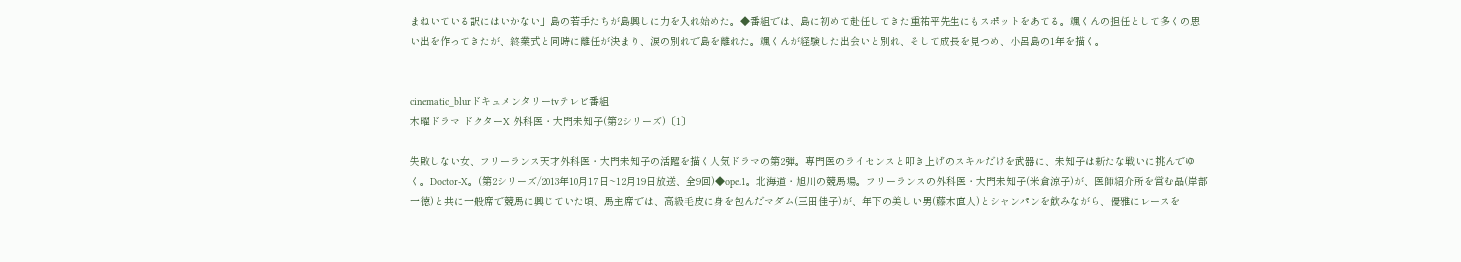まねいている訳にはいかない」島の若手たちが島興しに力を入れ始めた。◆番組では、島に初めて赴任してきた重祐平先生にもスポットをあてる。颯くんの担任として多くの思い出を作ってきたが、終業式と同時に離任が決まり、涙の別れで島を離れた。颯くんが経験した出会いと別れ、そして成長を見つめ、小呂島の1年を描く。


cinematic_blurドキュメンタリーtvテレビ番組
木曜ドラマ ドクターX 外科医・大門未知子(第2シリーズ)〔1〕

失敗しない女、フリーランス天才外科医・大門未知子の活躍を描く人気ドラマの第2弾。専門医のライセンスと叩き上げのスキルだけを武器に、未知子は新たな戦いに挑んでゆく。Doctor‐X。(第2シリーズ/2013年10月17日~12月19日放送、全9回)◆ope.1。北海道・旭川の競馬場。フリーランスの外科医・大門未知子(米倉涼子)が、医師紹介所を営む晶(岸部一徳)と共に一般席で競馬に興じていた頃、馬主席では、高級毛皮に身を包んだマダム(三田佳子)が、年下の美しい男(藤木直人)とシャンパンを飲みながら、優雅にレースを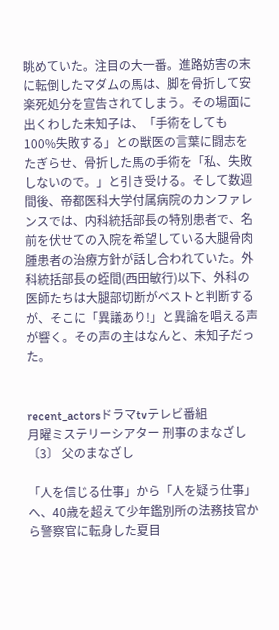眺めていた。注目の大一番。進路妨害の末に転倒したマダムの馬は、脚を骨折して安楽死処分を宣告されてしまう。その場面に出くわした未知子は、「手術をしても100%失敗する」との獣医の言葉に闘志をたぎらせ、骨折した馬の手術を「私、失敗しないので。」と引き受ける。そして数週間後、帝都医科大学付属病院のカンファレンスでは、内科統括部長の特別患者で、名前を伏せての入院を希望している大腿骨肉腫患者の治療方針が話し合われていた。外科統括部長の蛭間(西田敏行)以下、外科の医師たちは大腿部切断がベストと判断するが、そこに「異議あり!」と異論を唱える声が響く。その声の主はなんと、未知子だった。


recent_actorsドラマtvテレビ番組
月曜ミステリーシアター 刑事のまなざし〔3〕 父のまなざし

「人を信じる仕事」から「人を疑う仕事」へ、40歳を超えて少年鑑別所の法務技官から警察官に転身した夏目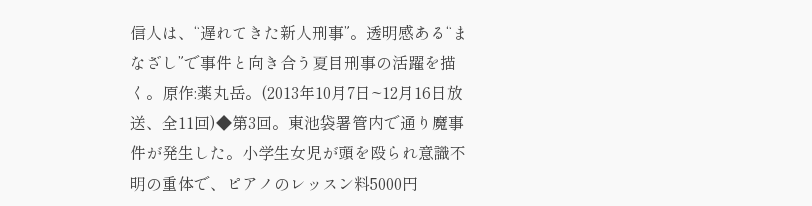信人は、“遅れてきた新人刑事”。透明感ある“まなざし”で事件と向き合う夏目刑事の活躍を描く。原作:薬丸岳。(2013年10月7日~12月16日放送、全11回)◆第3回。東池袋署管内で通り魔事件が発生した。小学生女児が頭を殴られ意識不明の重体で、ピアノのレッスン料5000円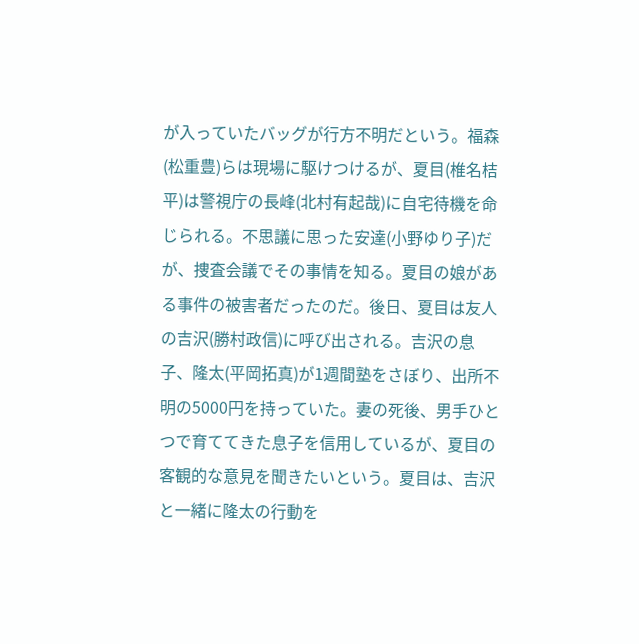が入っていたバッグが行方不明だという。福森(松重豊)らは現場に駆けつけるが、夏目(椎名桔平)は警視庁の長峰(北村有起哉)に自宅待機を命じられる。不思議に思った安達(小野ゆり子)だが、捜査会議でその事情を知る。夏目の娘がある事件の被害者だったのだ。後日、夏目は友人の吉沢(勝村政信)に呼び出される。吉沢の息子、隆太(平岡拓真)が1週間塾をさぼり、出所不明の5000円を持っていた。妻の死後、男手ひとつで育ててきた息子を信用しているが、夏目の客観的な意見を聞きたいという。夏目は、吉沢と一緒に隆太の行動を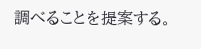調べることを提案する。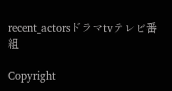recent_actorsドラマtvテレビ番組

Copyright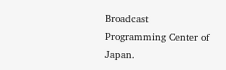Broadcast Programming Center of Japan.